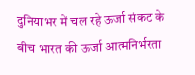दुनियाभर में चल रहे ऊर्जा संकट के बीच भारत की ऊर्जा आत्मनिर्भरता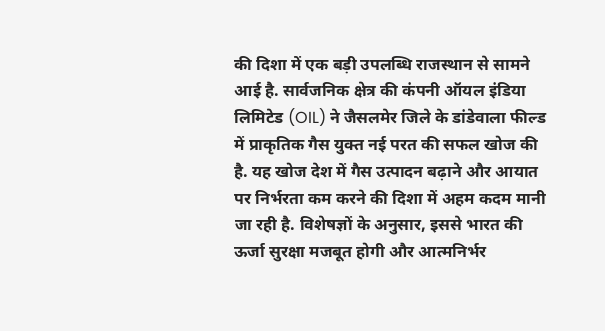की दिशा में एक बड़ी उपलब्धि राजस्थान से सामने आई है. सार्वजनिक क्षेत्र की कंपनी ऑयल इंडिया लिमिटेड (OIL) ने जैसलमेर जिले के डांडेवाला फील्ड में प्राकृतिक गैस युक्त नई परत की सफल खोज की है. यह खोज देश में गैस उत्पादन बढ़ाने और आयात पर निर्भरता कम करने की दिशा में अहम कदम मानी जा रही है. विशेषज्ञों के अनुसार, इससे भारत की ऊर्जा सुरक्षा मजबूत होगी और आत्मनिर्भर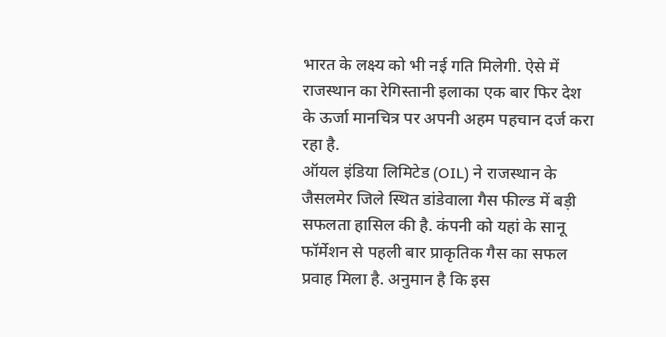भारत के लक्ष्य को भी नई गति मिलेगी. ऐसे में राजस्थान का रेगिस्तानी इलाका एक बार फिर देश के ऊर्जा मानचित्र पर अपनी अहम पहचान दर्ज करा रहा है.
ऑयल इंडिया लिमिटेड (OIL) ने राजस्थान के जैसलमेर जिले स्थित डांडेवाला गैस फील्ड में बड़ी सफलता हासिल की है. कंपनी को यहां के सानू फॉर्मेशन से पहली बार प्राकृतिक गैस का सफल प्रवाह मिला है. अनुमान है कि इस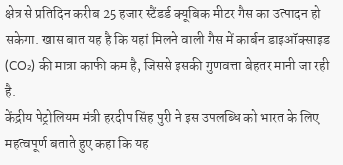क्षेत्र से प्रतिदिन करीब 25 हजार स्टैंडर्ड क्यूबिक मीटर गैस का उत्पादन हो सकेगा. खास बात यह है कि यहां मिलने वाली गैस में कार्बन डाइऑक्साइड (CO₂) की मात्रा काफी कम है, जिससे इसकी गुणवत्ता बेहतर मानी जा रही है.
केंद्रीय पेट्रोलियम मंत्री हरदीप सिंह पुरी ने इस उपलब्धि को भारत के लिए महत्वपूर्ण बताते हुए कहा कि यह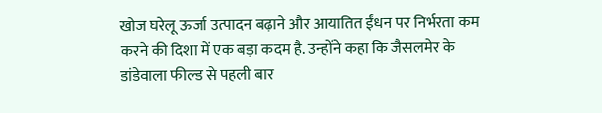खोज घरेलू ऊर्जा उत्पादन बढ़ाने और आयातित ईंधन पर निर्भरता कम करने की दिशा में एक बड़ा कदम है. उन्होंने कहा कि जैसलमेर के डांडेवाला फील्ड से पहली बार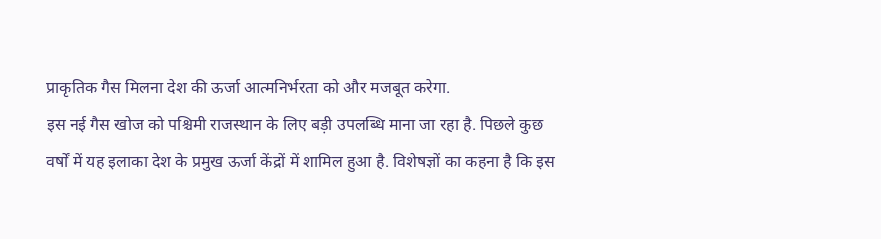प्राकृतिक गैस मिलना देश की ऊर्जा आत्मनिर्भरता को और मजबूत करेगा.
इस नई गैस खोज को पश्चिमी राजस्थान के लिए बड़ी उपलब्धि माना जा रहा है. पिछले कुछ वर्षों में यह इलाका देश के प्रमुख ऊर्जा केंद्रों में शामिल हुआ है. विशेषज्ञों का कहना है कि इस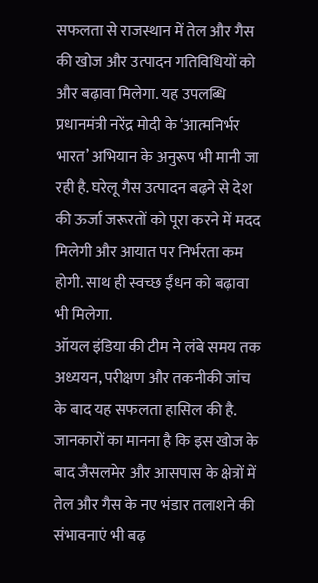सफलता से राजस्थान में तेल और गैस की खोज और उत्पादन गतिविधियों को और बढ़ावा मिलेगा. यह उपलब्धि प्रधानमंत्री नरेंद्र मोदी के ‘आत्मनिर्भर भारत’ अभियान के अनुरूप भी मानी जा रही है. घरेलू गैस उत्पादन बढ़ने से देश की ऊर्जा जरूरतों को पूरा करने में मदद मिलेगी और आयात पर निर्भरता कम होगी. साथ ही स्वच्छ ईंधन को बढ़ावा भी मिलेगा.
ऑयल इंडिया की टीम ने लंबे समय तक अध्ययन, परीक्षण और तकनीकी जांच के बाद यह सफलता हासिल की है. जानकारों का मानना है कि इस खोज के बाद जैसलमेर और आसपास के क्षेत्रों में तेल और गैस के नए भंडार तलाशने की संभावनाएं भी बढ़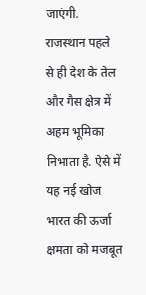जाएंगी.
राजस्थान पहले से ही देश के तेल और गैस क्षेत्र में अहम भूमिका निभाता है. ऐसे में यह नई खोज भारत की ऊर्जा क्षमता को मजबूत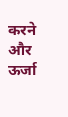करने और ऊर्जा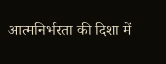आत्मनिर्भरता की दिशा में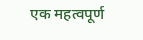एक महत्वपूर्ण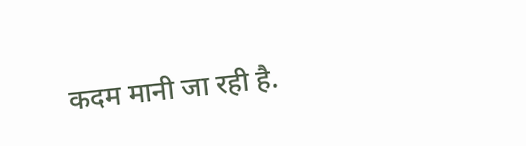कदम मानी जा रही है.